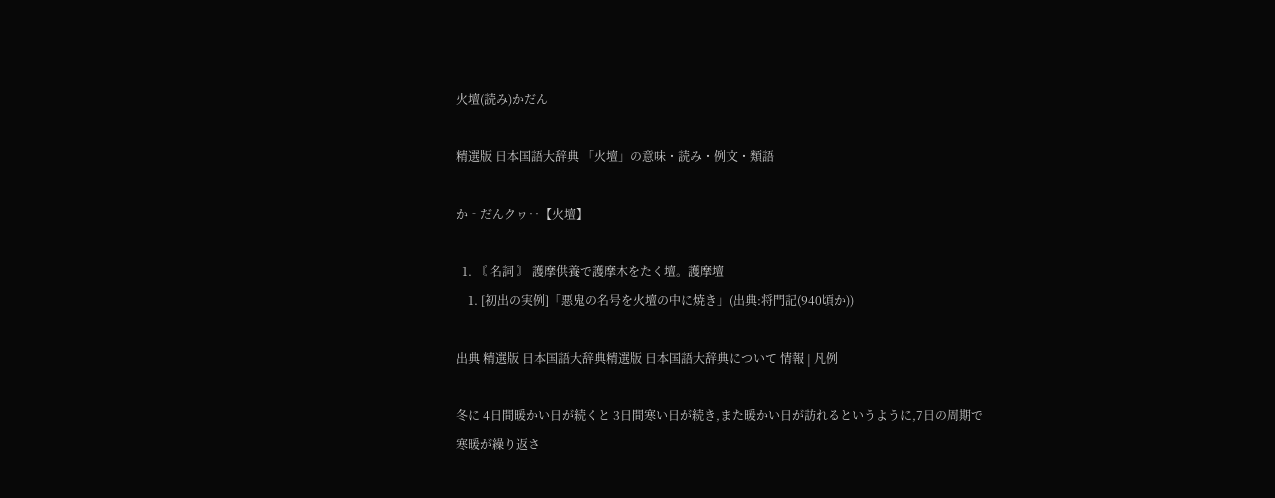火壇(読み)かだん

精選版 日本国語大辞典 「火壇」の意味・読み・例文・類語

か‐だんクヮ‥【火壇】

  1. 〘 名詞 〙 護摩供養で護摩木をたく壇。護摩壇
    1. [初出の実例]「悪鬼の名号を火壇の中に焼き」(出典:将門記(940頃か))

出典 精選版 日本国語大辞典精選版 日本国語大辞典について 情報 | 凡例

冬に 4日間暖かい日が続くと 3日間寒い日が続き,また暖かい日が訪れるというように,7日の周期で寒暖が繰り返さ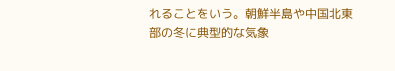れることをいう。朝鮮半島や中国北東部の冬に典型的な気象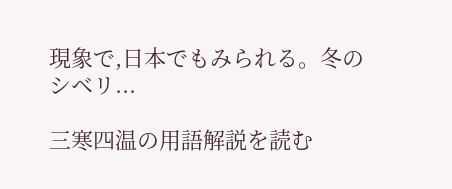現象で,日本でもみられる。冬のシベリ...

三寒四温の用語解説を読む